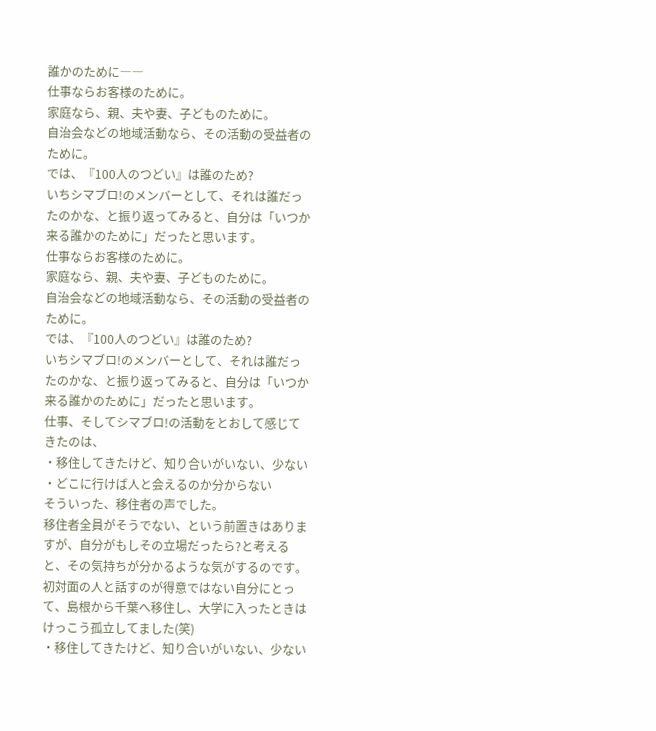誰かのために――
仕事ならお客様のために。
家庭なら、親、夫や妻、子どものために。
自治会などの地域活動なら、その活動の受益者のために。
では、『100人のつどい』は誰のため?
いちシマブロ!のメンバーとして、それは誰だったのかな、と振り返ってみると、自分は「いつか来る誰かのために」だったと思います。
仕事ならお客様のために。
家庭なら、親、夫や妻、子どものために。
自治会などの地域活動なら、その活動の受益者のために。
では、『100人のつどい』は誰のため?
いちシマブロ!のメンバーとして、それは誰だったのかな、と振り返ってみると、自分は「いつか来る誰かのために」だったと思います。
仕事、そしてシマブロ!の活動をとおして感じてきたのは、
・移住してきたけど、知り合いがいない、少ない
・どこに行けば人と会えるのか分からない
そういった、移住者の声でした。
移住者全員がそうでない、という前置きはありますが、自分がもしその立場だったら?と考えると、その気持ちが分かるような気がするのです。
初対面の人と話すのが得意ではない自分にとって、島根から千葉へ移住し、大学に入ったときはけっこう孤立してました(笑)
・移住してきたけど、知り合いがいない、少ない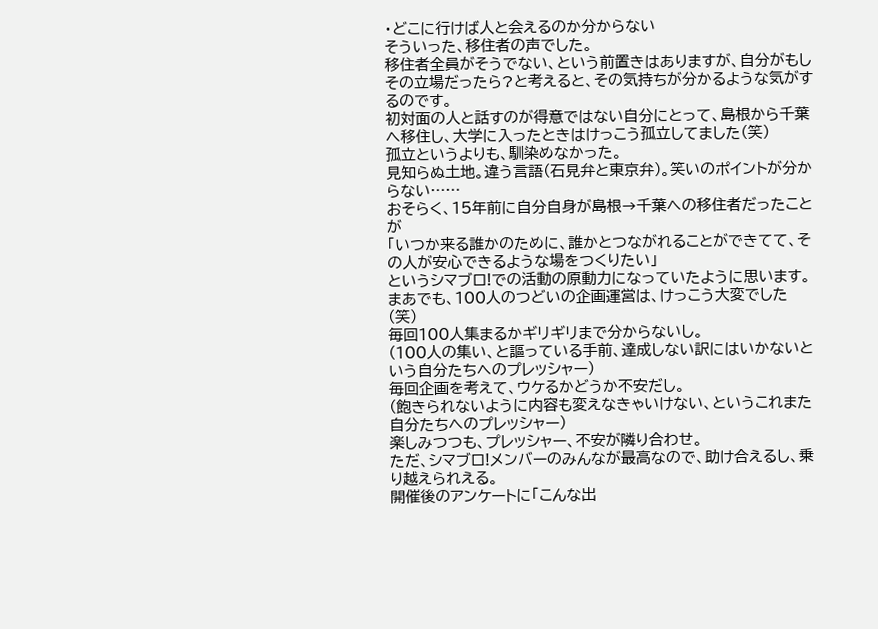・どこに行けば人と会えるのか分からない
そういった、移住者の声でした。
移住者全員がそうでない、という前置きはありますが、自分がもしその立場だったら?と考えると、その気持ちが分かるような気がするのです。
初対面の人と話すのが得意ではない自分にとって、島根から千葉へ移住し、大学に入ったときはけっこう孤立してました(笑)
孤立というよりも、馴染めなかった。
見知らぬ土地。違う言語(石見弁と東京弁)。笑いのポイントが分からない……
おそらく、15年前に自分自身が島根→千葉への移住者だったことが
「いつか来る誰かのために、誰かとつながれることができてて、その人が安心できるような場をつくりたい」
というシマブロ!での活動の原動力になっていたように思います。
まあでも、100人のつどいの企画運営は、けっこう大変でした(笑)
毎回100人集まるかギリギリまで分からないし。
(100人の集い、と謳っている手前、達成しない訳にはいかないという自分たちへのプレッシャー)
毎回企画を考えて、ウケるかどうか不安だし。
(飽きられないように内容も変えなきゃいけない、というこれまた自分たちへのプレッシャー)
楽しみつつも、プレッシャー、不安が隣り合わせ。
ただ、シマブロ!メンバーのみんなが最高なので、助け合えるし、乗り越えられえる。
開催後のアンケートに「こんな出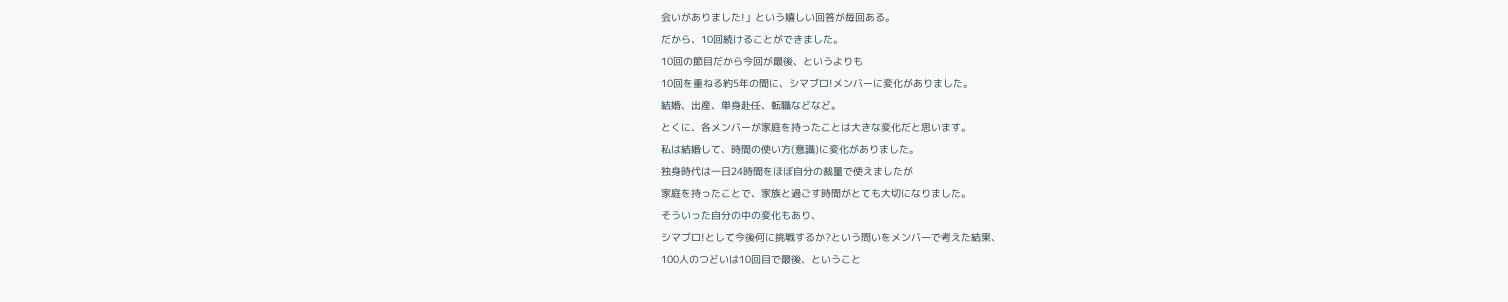会いがありました!」という嬉しい回答が毎回ある。
だから、10回続けることができました。
10回の節目だから今回が最後、というよりも
10回を重ねる約5年の間に、シマブロ!メンバーに変化がありました。
結婚、出産、単身赴任、転職などなど。
とくに、各メンバーが家庭を持ったことは大きな変化だと思います。
私は結婚して、時間の使い方(意識)に変化がありました。
独身時代は一日24時間をほぼ自分の裁量で使えましたが
家庭を持ったことで、家族と過ごす時間がとても大切になりました。
そういった自分の中の変化もあり、
シマブロ!として今後何に挑戦するか?という問いをメンバーで考えた結果、
100人のつどいは10回目で最後、ということ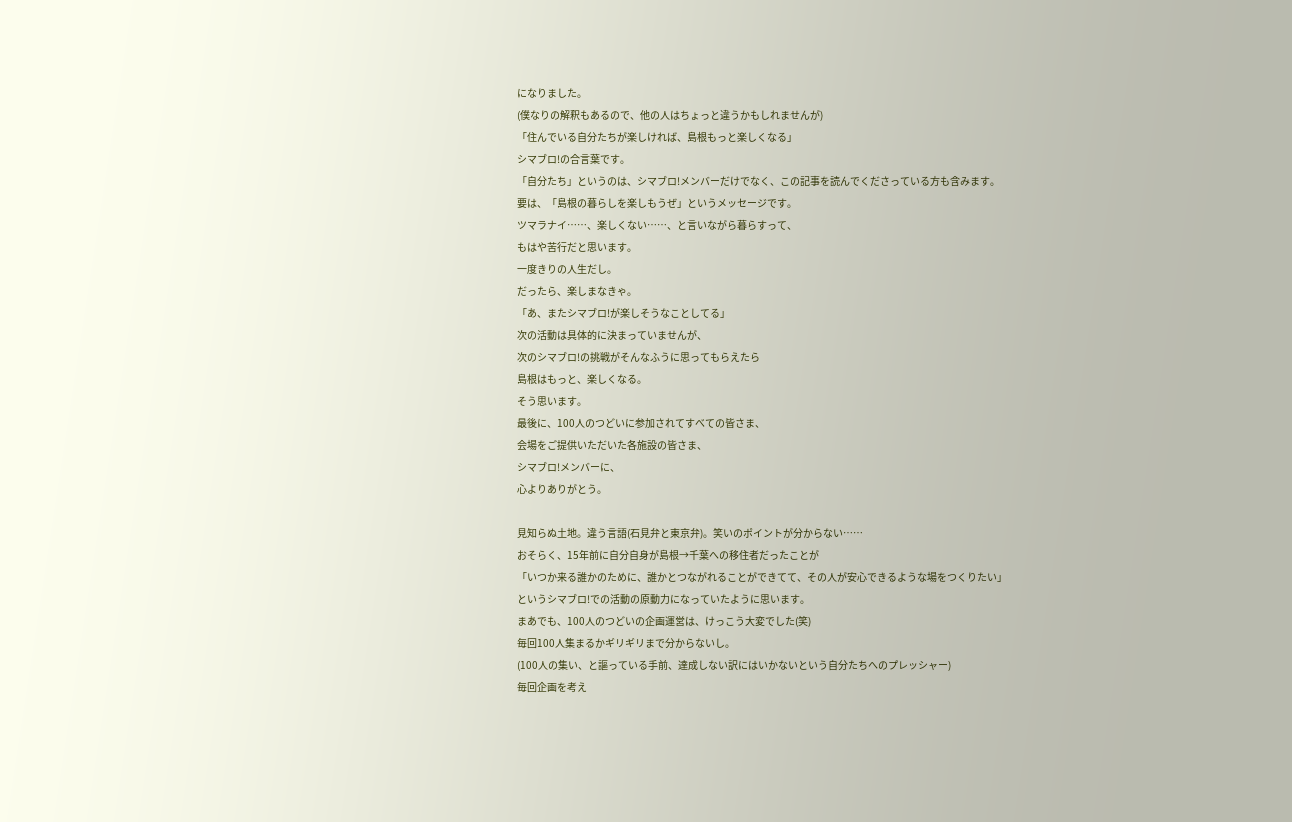になりました。
(僕なりの解釈もあるので、他の人はちょっと違うかもしれませんが)
「住んでいる自分たちが楽しければ、島根もっと楽しくなる」
シマブロ!の合言葉です。
「自分たち」というのは、シマブロ!メンバーだけでなく、この記事を読んでくださっている方も含みます。
要は、「島根の暮らしを楽しもうぜ」というメッセージです。
ツマラナイ……、楽しくない……、と言いながら暮らすって、
もはや苦行だと思います。
一度きりの人生だし。
だったら、楽しまなきゃ。
「あ、またシマブロ!が楽しそうなことしてる」
次の活動は具体的に決まっていませんが、
次のシマブロ!の挑戦がそんなふうに思ってもらえたら
島根はもっと、楽しくなる。
そう思います。
最後に、100人のつどいに参加されてすべての皆さま、
会場をご提供いただいた各施設の皆さま、
シマブロ!メンバーに、
心よりありがとう。

見知らぬ土地。違う言語(石見弁と東京弁)。笑いのポイントが分からない……
おそらく、15年前に自分自身が島根→千葉への移住者だったことが
「いつか来る誰かのために、誰かとつながれることができてて、その人が安心できるような場をつくりたい」
というシマブロ!での活動の原動力になっていたように思います。
まあでも、100人のつどいの企画運営は、けっこう大変でした(笑)
毎回100人集まるかギリギリまで分からないし。
(100人の集い、と謳っている手前、達成しない訳にはいかないという自分たちへのプレッシャー)
毎回企画を考え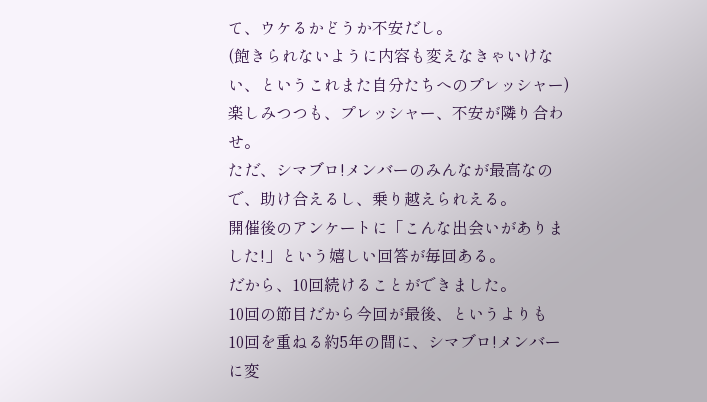て、ウケるかどうか不安だし。
(飽きられないように内容も変えなきゃいけない、というこれまた自分たちへのプレッシャー)
楽しみつつも、プレッシャー、不安が隣り合わせ。
ただ、シマブロ!メンバーのみんなが最高なので、助け合えるし、乗り越えられえる。
開催後のアンケートに「こんな出会いがありました!」という嬉しい回答が毎回ある。
だから、10回続けることができました。
10回の節目だから今回が最後、というよりも
10回を重ねる約5年の間に、シマブロ!メンバーに変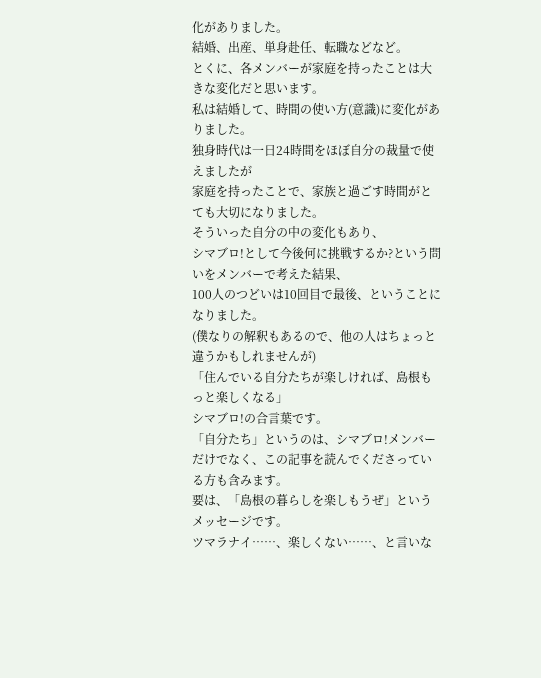化がありました。
結婚、出産、単身赴任、転職などなど。
とくに、各メンバーが家庭を持ったことは大きな変化だと思います。
私は結婚して、時間の使い方(意識)に変化がありました。
独身時代は一日24時間をほぼ自分の裁量で使えましたが
家庭を持ったことで、家族と過ごす時間がとても大切になりました。
そういった自分の中の変化もあり、
シマブロ!として今後何に挑戦するか?という問いをメンバーで考えた結果、
100人のつどいは10回目で最後、ということになりました。
(僕なりの解釈もあるので、他の人はちょっと違うかもしれませんが)
「住んでいる自分たちが楽しければ、島根もっと楽しくなる」
シマブロ!の合言葉です。
「自分たち」というのは、シマブロ!メンバーだけでなく、この記事を読んでくださっている方も含みます。
要は、「島根の暮らしを楽しもうぜ」というメッセージです。
ツマラナイ……、楽しくない……、と言いな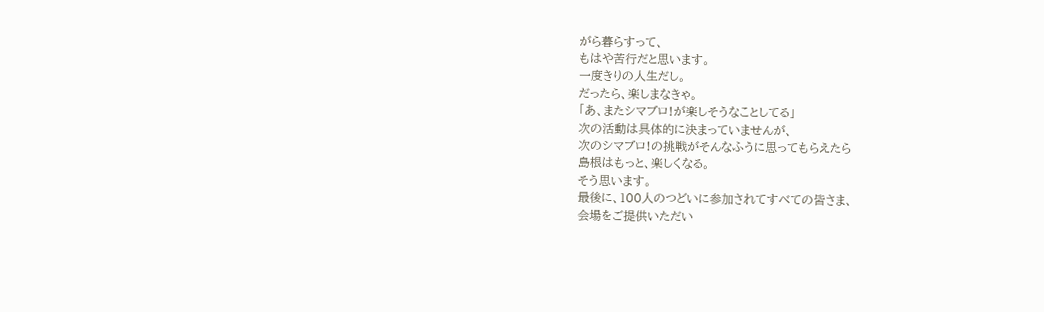がら暮らすって、
もはや苦行だと思います。
一度きりの人生だし。
だったら、楽しまなきゃ。
「あ、またシマブロ!が楽しそうなことしてる」
次の活動は具体的に決まっていませんが、
次のシマブロ!の挑戦がそんなふうに思ってもらえたら
島根はもっと、楽しくなる。
そう思います。
最後に、100人のつどいに参加されてすべての皆さま、
会場をご提供いただい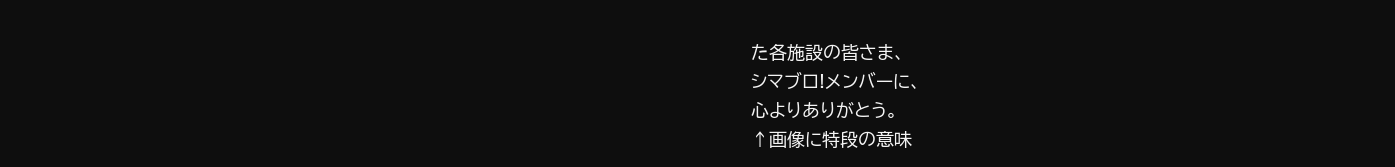た各施設の皆さま、
シマブロ!メンバーに、
心よりありがとう。
↑画像に特段の意味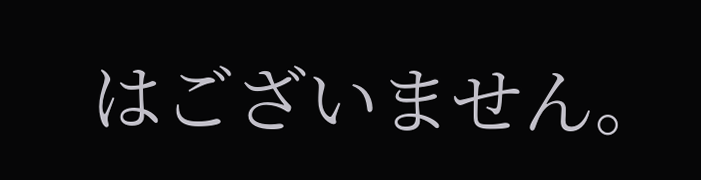はございません。